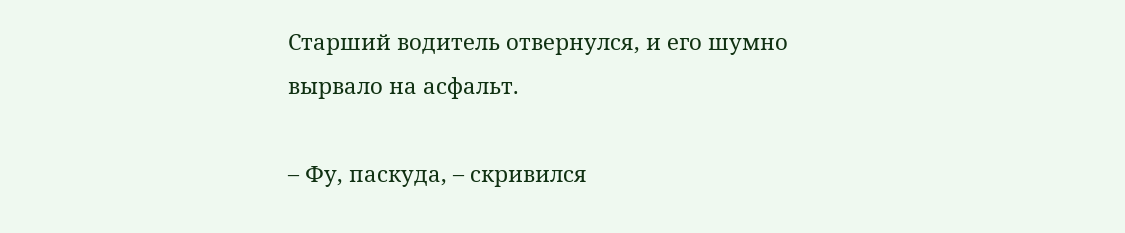Старший водитель отвернулся, и его шумно вырвало на асфальт.

– Фу, паскуда, – скривился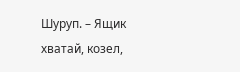Шуруп. – Ящик хватай, козел,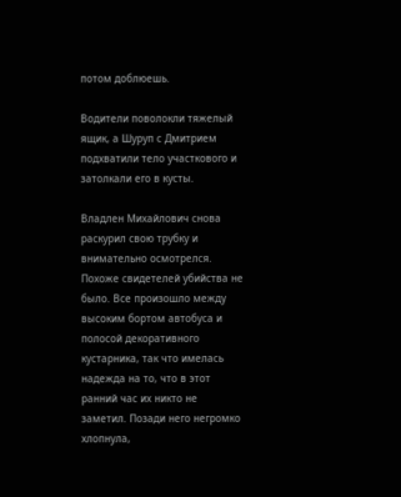потом доблюешь.

Водители поволокли тяжелый ящик, а Шуруп с Дмитрием подхватили тело участкового и затолкали его в кусты.

Владлен Михайлович снова раскурил свою трубку и внимательно осмотрелся. Похоже свидетелей убийства не было. Все произошло между высоким бортом автобуса и полосой декоративного кустарника, так что имелась надежда на то, что в этот ранний час их никто не заметил. Позади него негромко хлопнула,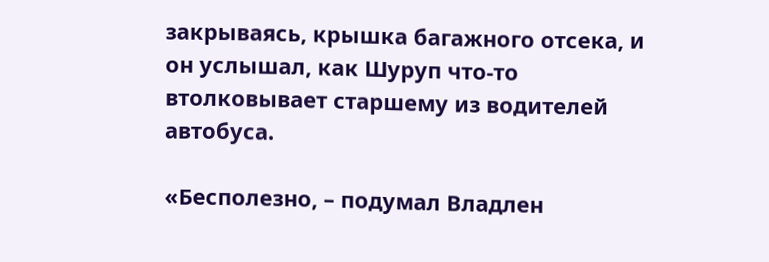закрываясь, крышка багажного отсека, и он услышал, как Шуруп что-то втолковывает старшему из водителей автобуса.

«Бесполезно, – подумал Владлен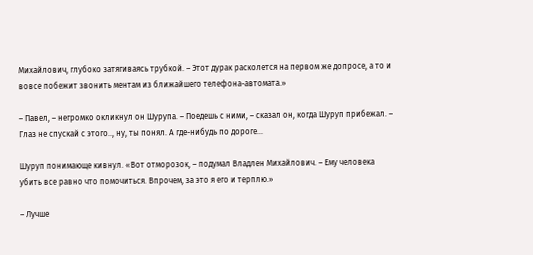Михайлович, глубоко затягиваясь трубкой. – Этот дурак расколется на первом же допросе, а то и вовсе побежит звонить ментам из ближайшего телефона-автомата.»

– Павел, – негромко окликнул он Шурупа. – Поедешь с ними, – сказал он, когда Шуруп прибежал. – Глаз не спускай с этого.., ну, ты понял. А где-нибудь по дороге…

Шуруп понимающе кивнул. «Вот отморозок, – подумал Владлен Михайлович. – Ему человека убить все равно что помочиться. Впрочем, за это я его и терплю.»

– Лучше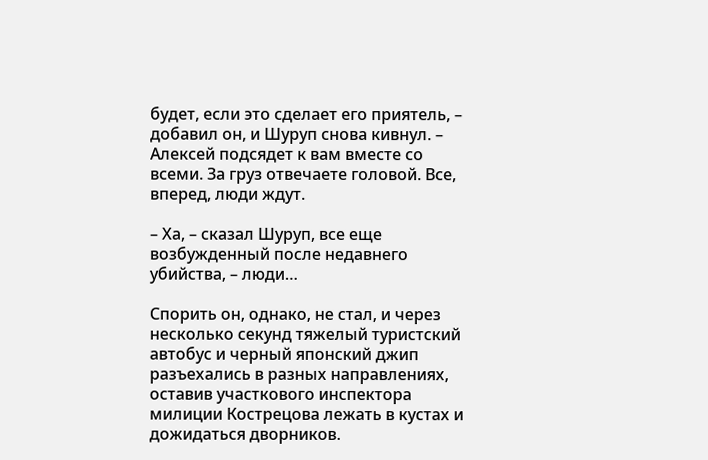будет, если это сделает его приятель, – добавил он, и Шуруп снова кивнул. – Алексей подсядет к вам вместе со всеми. За груз отвечаете головой. Все, вперед, люди ждут.

– Ха, – сказал Шуруп, все еще возбужденный после недавнего убийства, – люди…

Спорить он, однако, не стал, и через несколько секунд тяжелый туристский автобус и черный японский джип разъехались в разных направлениях, оставив участкового инспектора милиции Кострецова лежать в кустах и дожидаться дворников.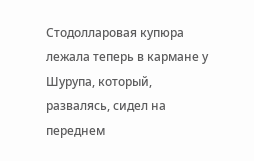Стодолларовая купюра лежала теперь в кармане у Шурупа, который, развалясь, сидел на переднем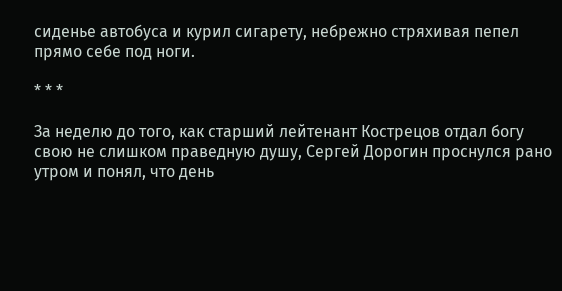сиденье автобуса и курил сигарету, небрежно стряхивая пепел прямо себе под ноги.

* * *

За неделю до того, как старший лейтенант Кострецов отдал богу свою не слишком праведную душу, Сергей Дорогин проснулся рано утром и понял, что день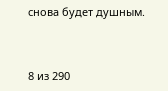снова будет душным.



8 из 290